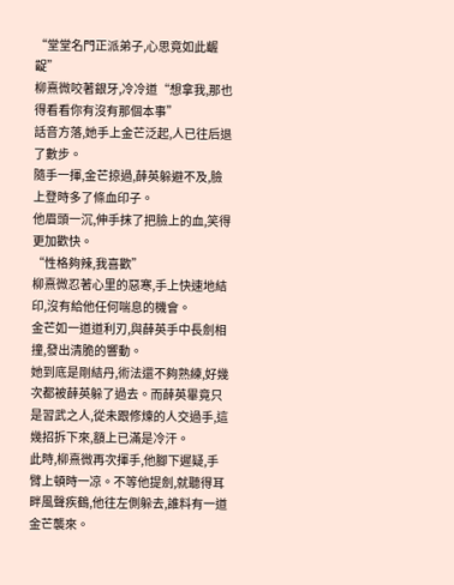“堂堂名門正派弟子,心思竟如此齷齪”
柳熹微咬著銀牙,冷冷道“想拿我,那也得看看你有沒有那個本事”
話音方落,她手上金芒泛起,人已往后退了數步。
隨手一揮,金芒掠過,薛英躲避不及,臉上登時多了條血印子。
他眉頭一沉,伸手抹了把臉上的血,笑得更加歡快。
“性格夠辣,我喜歡”
柳熹微忍著心里的惡寒,手上快速地結印,沒有給他任何喘息的機會。
金芒如一道道利刃,與薛英手中長劍相撞,發出清脆的響動。
她到底是剛結丹,術法還不夠熟練,好幾次都被薛英躲了過去。而薛英畢竟只是習武之人,從未跟修煉的人交過手,這幾招拆下來,額上已滿是冷汗。
此時,柳熹微再次揮手,他腳下遲疑,手臂上頓時一凉。不等他提劍,就聽得耳畔風聲疾鶴,他往左側躲去,誰料有一道金芒襲來。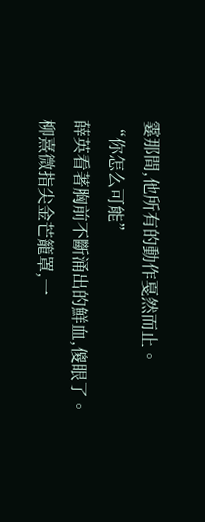霎那間,他所有的動作戛然而止。
“你怎么可能”
薛英看著胸前不斷涌出的鮮血,傻眼了。
柳熹微指尖金芒籠罩,一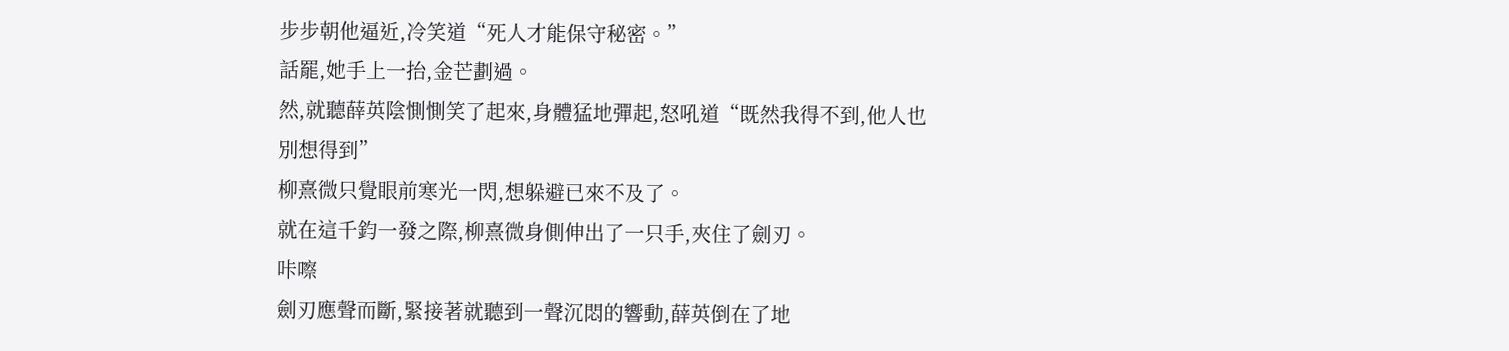步步朝他逼近,冷笑道“死人才能保守秘密。”
話罷,她手上一抬,金芒劃過。
然,就聽薛英陰惻惻笑了起來,身體猛地彈起,怒吼道“既然我得不到,他人也別想得到”
柳熹微只覺眼前寒光一閃,想躲避已來不及了。
就在這千鈞一發之際,柳熹微身側伸出了一只手,夾住了劍刃。
咔嚓
劍刃應聲而斷,緊接著就聽到一聲沉悶的響動,薛英倒在了地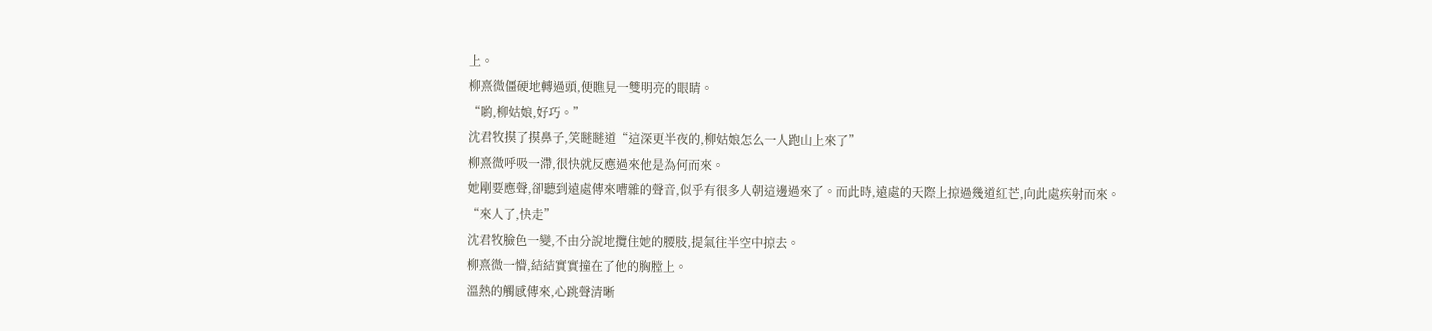上。
柳熹微僵硬地轉過頭,便瞧見一雙明亮的眼睛。
“喲,柳姑娘,好巧。”
沈君牧摸了摸鼻子,笑瞇瞇道“這深更半夜的,柳姑娘怎么一人跑山上來了”
柳熹微呼吸一滯,很快就反應過來他是為何而來。
她剛要應聲,卻聽到遠處傳來嘈雜的聲音,似乎有很多人朝這邊過來了。而此時,遠處的天際上掠過幾道紅芒,向此處疾射而來。
“來人了,快走”
沈君牧臉色一變,不由分說地攬住她的腰肢,提氣往半空中掠去。
柳熹微一懵,結結實實撞在了他的胸膛上。
溫熱的觸感傳來,心跳聲清晰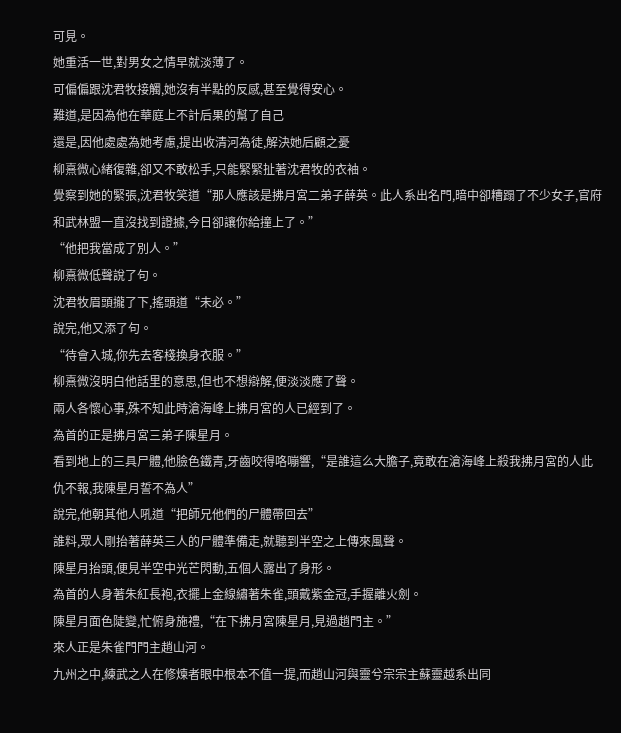可見。
她重活一世,對男女之情早就淡薄了。
可偏偏跟沈君牧接觸,她沒有半點的反感,甚至覺得安心。
難道,是因為他在華庭上不計后果的幫了自己
還是,因他處處為她考慮,提出收清河為徒,解決她后顧之憂
柳熹微心緒復雜,卻又不敢松手,只能緊緊扯著沈君牧的衣袖。
覺察到她的緊張,沈君牧笑道“那人應該是拂月宮二弟子薛英。此人系出名門,暗中卻糟蹋了不少女子,官府和武林盟一直沒找到證據,今日卻讓你給撞上了。”
“他把我當成了別人。”
柳熹微低聲說了句。
沈君牧眉頭攏了下,搖頭道“未必。”
說完,他又添了句。
“待會入城,你先去客棧換身衣服。”
柳熹微沒明白他話里的意思,但也不想辯解,便淡淡應了聲。
兩人各懷心事,殊不知此時滄海峰上拂月宮的人已經到了。
為首的正是拂月宮三弟子陳星月。
看到地上的三具尸體,他臉色鐵青,牙齒咬得咯嘣響,“是誰這么大膽子,竟敢在滄海峰上殺我拂月宮的人此仇不報,我陳星月誓不為人”
說完,他朝其他人吼道“把師兄他們的尸體帶回去”
誰料,眾人剛抬著薛英三人的尸體準備走,就聽到半空之上傳來風聲。
陳星月抬頭,便見半空中光芒閃動,五個人露出了身形。
為首的人身著朱紅長袍,衣擺上金線繡著朱雀,頭戴紫金冠,手握離火劍。
陳星月面色陡變,忙俯身施禮,“在下拂月宮陳星月,見過趙門主。”
來人正是朱雀門門主趙山河。
九州之中,練武之人在修煉者眼中根本不值一提,而趙山河與靈兮宗宗主蘇靈越系出同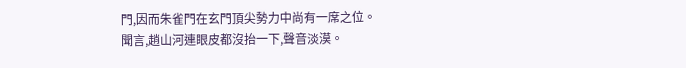門,因而朱雀門在玄門頂尖勢力中尚有一席之位。
聞言,趙山河連眼皮都沒抬一下,聲音淡漠。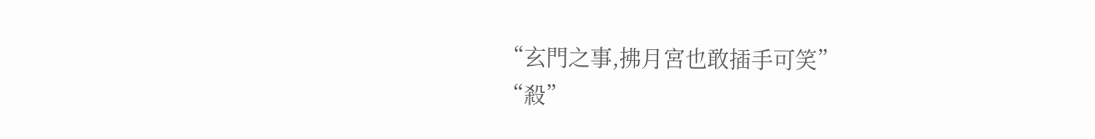“玄門之事,拂月宮也敢插手可笑”
“殺”